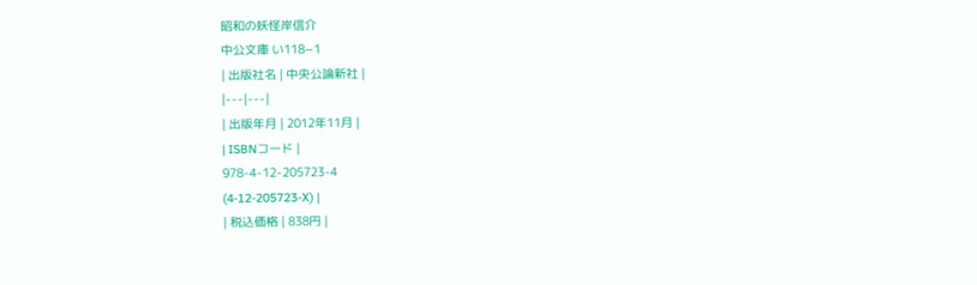昭和の妖怪岸信介
中公文庫 い118−1
| 出版社名 | 中央公論新社 |
|---|---|
| 出版年月 | 2012年11月 |
| ISBNコード |
978-4-12-205723-4
(4-12-205723-X) |
| 税込価格 | 838円 |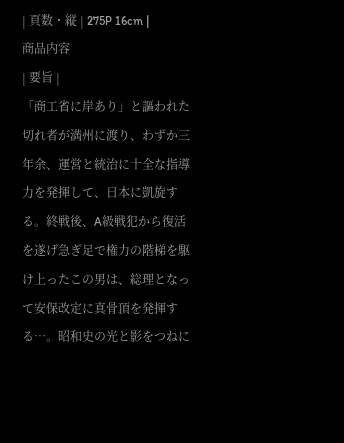| 頁数・縦 | 275P 16cm |
商品内容
| 要旨 |
「商工省に岸あり」と謳われた切れ者が満州に渡り、わずか三年余、運営と統治に十全な指導力を発揮して、日本に凱旋する。終戦後、A級戦犯から復活を遂げ急ぎ足で権力の階梯を駆け上ったこの男は、総理となって安保改定に真骨頂を発揮する…。昭和史の光と影をつねに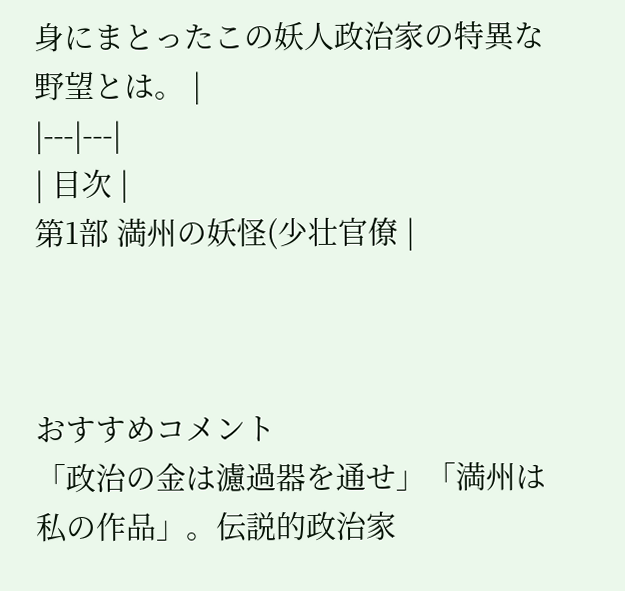身にまとったこの妖人政治家の特異な野望とは。 |
|---|---|
| 目次 |
第1部 満州の妖怪(少壮官僚 |



おすすめコメント
「政治の金は濾過器を通せ」「満州は私の作品」。伝説的政治家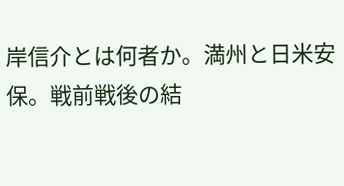岸信介とは何者か。満州と日米安保。戦前戦後の結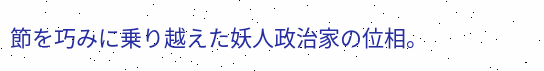節を巧みに乗り越えた妖人政治家の位相。